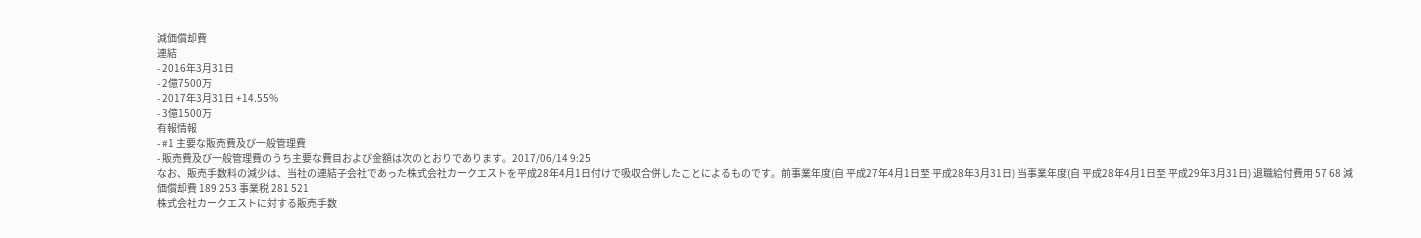減価償却費
連結
- 2016年3月31日
- 2億7500万
- 2017年3月31日 +14.55%
- 3億1500万
有報情報
- #1 主要な販売費及び一般管理費
- 販売費及び一般管理費のうち主要な費目および金額は次のとおりであります。2017/06/14 9:25
なお、販売手数料の減少は、当社の連結子会社であった株式会社カークエストを平成28年4月1日付けで吸収合併したことによるものです。前事業年度(自 平成27年4月1日至 平成28年3月31日) 当事業年度(自 平成28年4月1日至 平成29年3月31日) 退職給付費用 57 68 減価償却費 189 253 事業税 281 521
株式会社カークエストに対する販売手数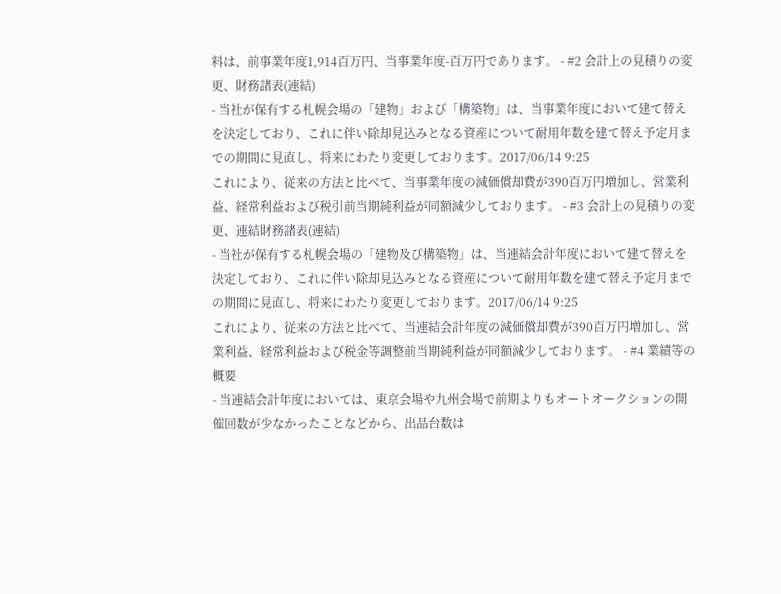料は、前事業年度1,914百万円、当事業年度-百万円であります。 - #2 会計上の見積りの変更、財務諸表(連結)
- 当社が保有する札幌会場の「建物」および「構築物」は、当事業年度において建て替えを決定しており、これに伴い除却見込みとなる資産について耐用年数を建て替え予定月までの期間に見直し、将来にわたり変更しております。2017/06/14 9:25
これにより、従来の方法と比べて、当事業年度の減価償却費が390百万円増加し、営業利益、経常利益および税引前当期純利益が同額減少しております。 - #3 会計上の見積りの変更、連結財務諸表(連結)
- 当社が保有する札幌会場の「建物及び構築物」は、当連結会計年度において建て替えを決定しており、これに伴い除却見込みとなる資産について耐用年数を建て替え予定月までの期間に見直し、将来にわたり変更しております。2017/06/14 9:25
これにより、従来の方法と比べて、当連結会計年度の減価償却費が390百万円増加し、営業利益、経常利益および税金等調整前当期純利益が同額減少しております。 - #4 業績等の概要
- 当連結会計年度においては、東京会場や九州会場で前期よりもオートオークションの開催回数が少なかったことなどから、出品台数は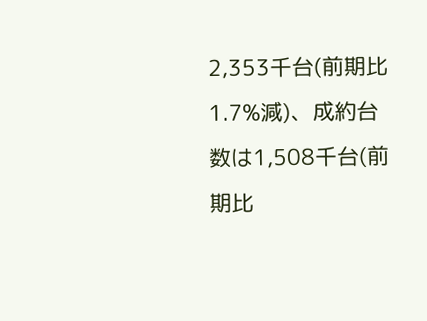2,353千台(前期比1.7%減)、成約台数は1,508千台(前期比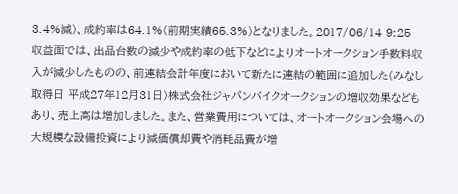3.4%減)、成約率は64.1%(前期実績65.3%)となりました。2017/06/14 9:25
収益面では、出品台数の減少や成約率の低下などによりオートオークション手数料収入が減少したものの、前連結会計年度において新たに連結の範囲に追加した(みなし取得日 平成27年12月31日)株式会社ジャパンバイクオークションの増収効果などもあり、売上高は増加しました。また、営業費用については、オートオークション会場への大規模な設備投資により減価償却費や消耗品費が増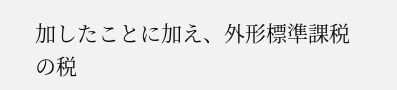加したことに加え、外形標準課税の税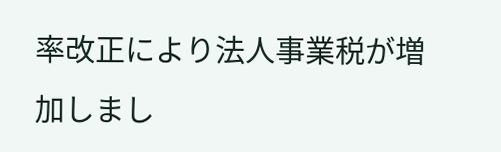率改正により法人事業税が増加しまし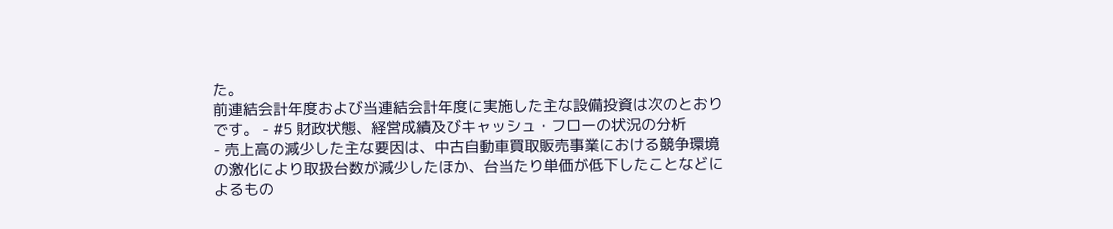た。
前連結会計年度および当連結会計年度に実施した主な設備投資は次のとおりです。 - #5 財政状態、経営成績及びキャッシュ・フローの状況の分析
- 売上高の減少した主な要因は、中古自動車買取販売事業における競争環境の激化により取扱台数が減少したほか、台当たり単価が低下したことなどによるもの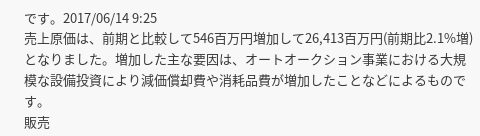です。2017/06/14 9:25
売上原価は、前期と比較して546百万円増加して26,413百万円(前期比2.1%増)となりました。増加した主な要因は、オートオークション事業における大規模な設備投資により減価償却費や消耗品費が増加したことなどによるものです。
販売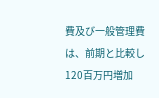費及び一般管理費は、前期と比較し120百万円増加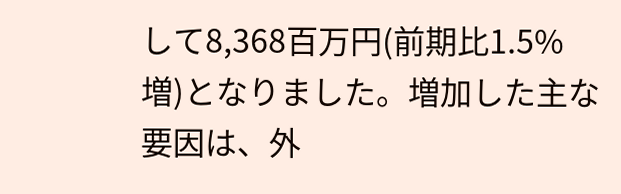して8,368百万円(前期比1.5%増)となりました。増加した主な要因は、外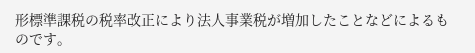形標準課税の税率改正により法人事業税が増加したことなどによるものです。